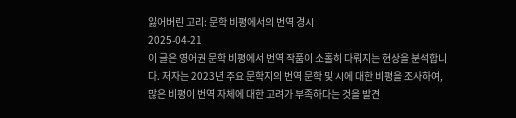잃어버린 고리: 문학 비평에서의 번역 경시
2025-04-21
이 글은 영어권 문학 비평에서 번역 작품이 소홀히 다뤄지는 현상을 분석합니다. 저자는 2023년 주요 문학지의 번역 문학 및 시에 대한 비평을 조사하여, 많은 비평이 번역 자체에 대한 고려가 부족하다는 것을 발견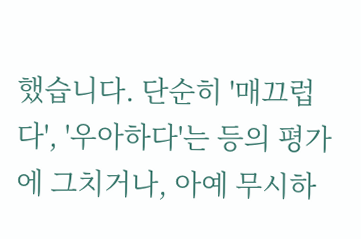했습니다. 단순히 '매끄럽다', '우아하다'는 등의 평가에 그치거나, 아예 무시하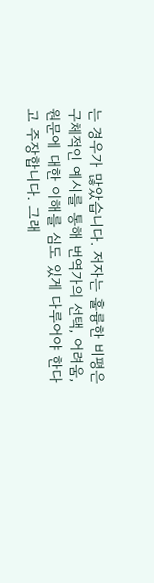는 경우가 많았습니다. 저자는 훌륭한 비평은 구체적인 예시를 통해 번역가의 선택, 어려움, 원문에 대한 이해를 심도 있게 다루어야 한다고 주장합니다. 그래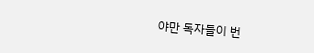야만 독자들이 번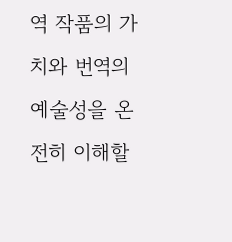역 작품의 가치와 번역의 예술성을 온전히 이해할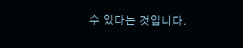수 있다는 것입니다.